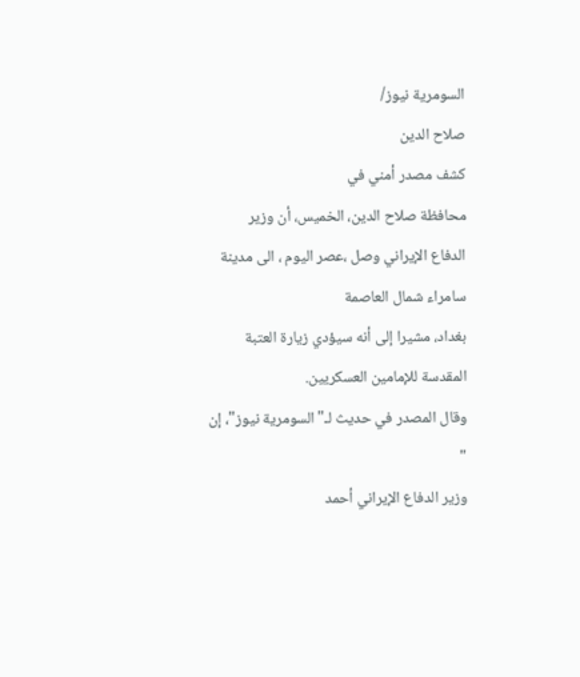السومرية نيوز/
صلاح الدين
كشف مصدر أمني في
محافظة صلاح الدين، الخميس، أن وزير
الدفاع الإيراني وصل ،عصر اليوم ، الى مدينة
سامراء شمال العاصمة
بغداد، مشيرا إلى أنه سيؤدي زيارة العتبة
المقدسة للإمامين العسكريين.
وقال المصدر في حديث لـ"السومرية نيوز"، إن
"
وزير الدفاع الإيراني أحمد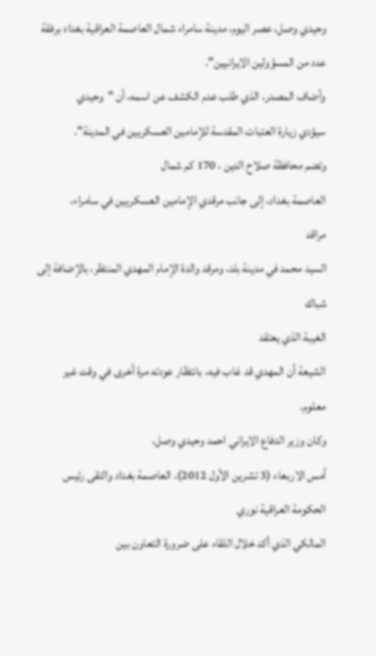وحيدي وصل، عصر اليوم، مدينة سامراء شمال العاصمة العراقية بغداد برفقة عدد من المسؤولين الايرانيين".
وأضاف المصدر، الذي طلب عدم الكشف عن اسمه، أن "وحيدي
سيؤدي زيارة العتبات المقدسة للإمامين العسكريين في المدينة".
وتضم محافظة صلاح الدين ، 170 كم شمال
العاصمة بغداد، إلى جانب مرقدي الإمامين العسكريين في سامراء،
مراقد
السيد محمد في مدينة بلد، ومرقد والدة الإمام المهدي المنتظر، بالإضافة إلى شباك
الغيبة الذي يعتقد
الشيعة أن المهدي قد غاب فيه، بانتظار عودته مرة أخرى في وقت غير
معلوم.
وكان وزير الدفاع الايراني احمد وحيدي وصل،
أمس الاربعاء (3 تشرين الأول 2012)، العاصمة بغداد والتقى رئيس
الحكومة العراقية نوري
المالكي الذي أكد خلال اللقاء على ضرورة التعاون بين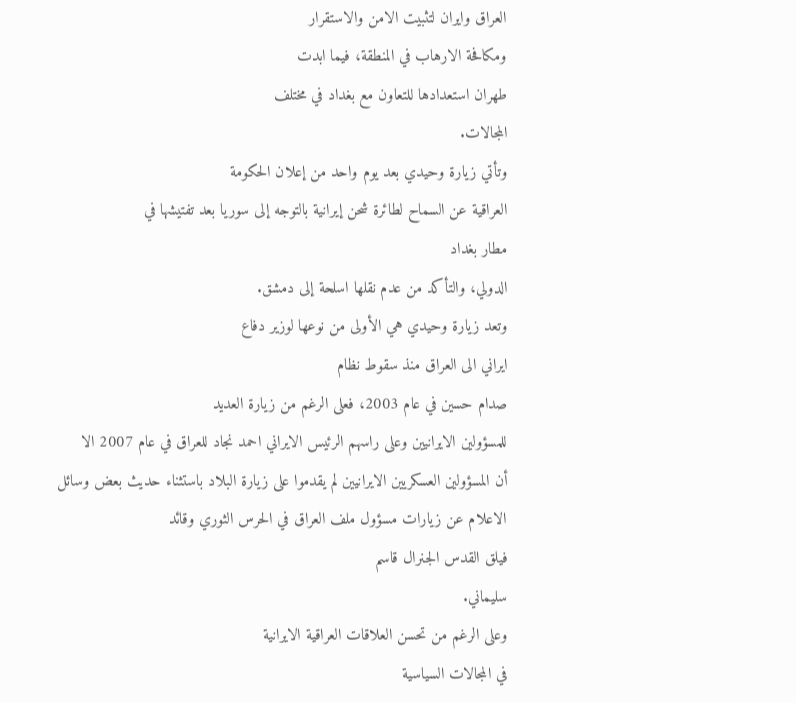العراق وايران لتثبيت الامن والاستقرار
ومكافحة الارهاب في المنطقة، فيما ابدت
طهران استعدادها للتعاون مع بغداد في مختلف
المجالات.
وتأتي زيارة وحيدي بعد يوم واحد من إعلان الحكومة
العراقية عن السماح لطائرة شحن إيرانية بالتوجه إلى سوريا بعد تفتيشها في
مطار بغداد
الدولي، والتأكد من عدم نقلها اسلحة إلى دمشق.
وتعد زيارة وحيدي هي الأولى من نوعها لوزير دفاع
ايراني الى العراق منذ سقوط نظام
صدام حسين في عام 2003، فعلى الرغم من زيارة العديد
للمسؤولين الايرانيين وعلى راسهم الرئيس الايراني احمد نجاد للعراق في عام 2007 الا
أن المسؤولين العسكريين الايرانيين لم يقدموا على زيارة البلاد باستثناء حديث بعض وسائل
الاعلام عن زيارات مسؤول ملف العراق في الحرس الثوري وقائد
فيلق القدس الجنرال قاسم
سليماني.
وعلى الرغم من تحسن العلاقات العراقية الايرانية
في المجالات السياسية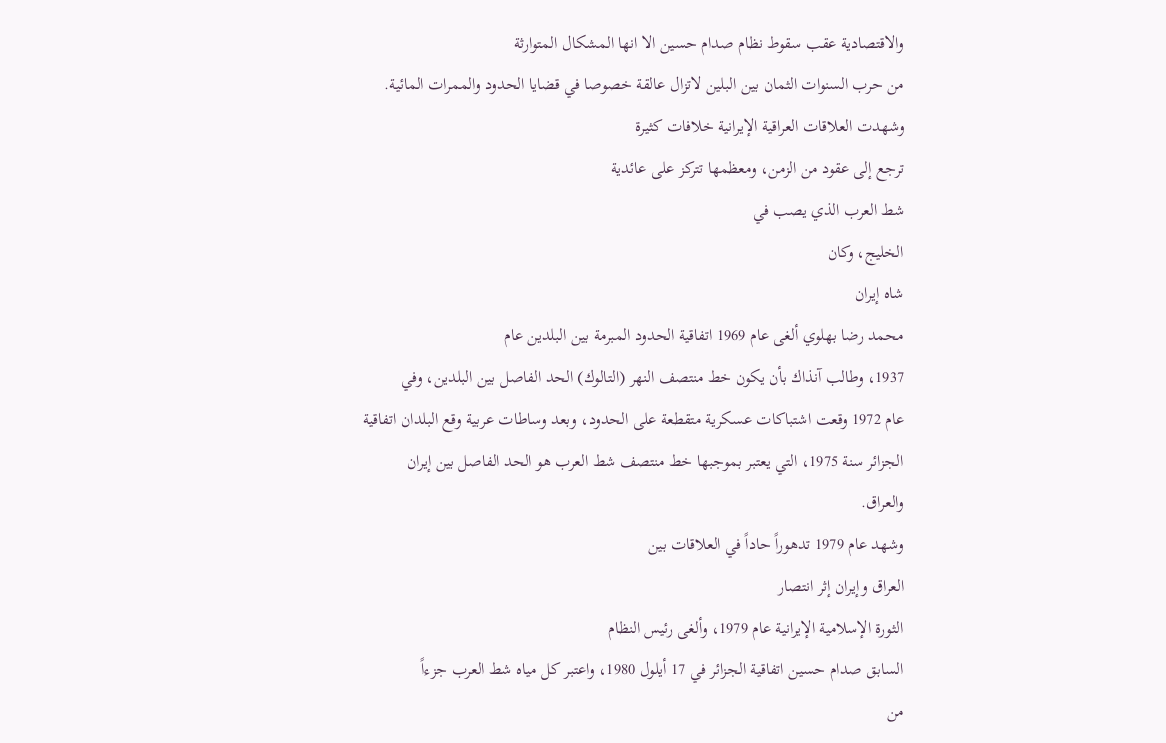والاقتصادية عقب سقوط نظام صدام حسين الا انها المشكال المتوارثة
من حرب السنوات الثمان بين البلين لاتزال عالقة خصوصا في قضايا الحدود والممرات المائية.
وشهدت العلاقات العراقية الإيرانية خلافات كثيرة
ترجع إلى عقود من الزمن، ومعظمها تتركز على عائدية
شط العرب الذي يصب في
الخليج، وكان
شاه إيران
محمد رضا بهلوي ألغى عام 1969 اتفاقية الحدود المبرمة بين البلدين عام
1937، وطالب آنذاك بأن يكون خط منتصف النهر (التالوك) الحد الفاصل بين البلدين، وفي
عام 1972 وقعت اشتباكات عسكرية متقطعة على الحدود، وبعد وساطات عربية وقع البلدان اتفاقية
الجزائر سنة 1975، التي يعتبر بموجبها خط منتصف شط العرب هو الحد الفاصل بين إيران
والعراق.
وشهد عام 1979 تدهوراً حاداً في العلاقات بين
العراق وإيران إثر انتصار
الثورة الإسلامية الإيرانية عام 1979، وألغى رئيس النظام
السابق صدام حسين اتفاقية الجزائر في 17 أيلول 1980، واعتبر كل مياه شط العرب جزءاً
من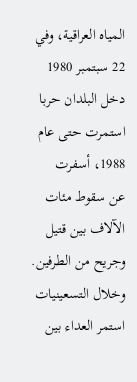المياه العراقية، وفي 22 سبتمبر 1980 دخل البلدان حربا استمرت حتى عام 1988، أسفرت
عن سقوط مئات الآلاف بين قتيل وجريح من الطرفين.
وخلال التسعينيات استمر العداء بين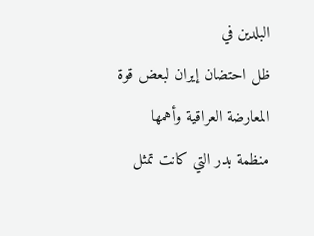البلدين في
ظل احتضان إيران لبعض قوة المعارضة العراقية وأهمها
منظمة بدر التي كانت تمثل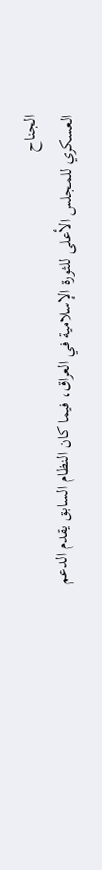الجناح
العسكري للمجلس الأعلى للثورة الإسلامية في العراق، فيما كان النظام السابق يقدم الدعم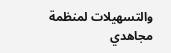والتسهيلات لمنظمة مجاهدي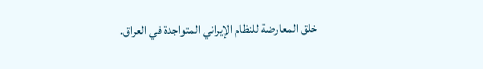خلق المعارضة للنظام الإيراني المتواجدة في العراق.